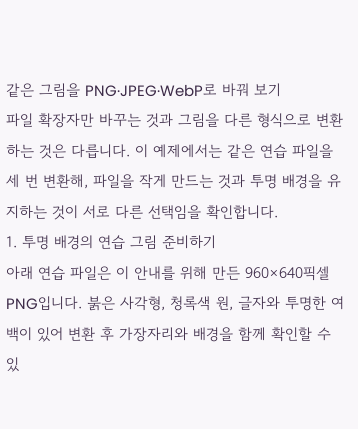같은 그림을 PNG·JPEG·WebP로 바꿔 보기
파일 확장자만 바꾸는 것과 그림을 다른 형식으로 변환하는 것은 다릅니다. 이 예제에서는 같은 연습 파일을 세 번 변환해, 파일을 작게 만드는 것과 투명 배경을 유지하는 것이 서로 다른 선택임을 확인합니다.
1. 투명 배경의 연습 그림 준비하기
아래 연습 파일은 이 안내를 위해 만든 960×640픽셀 PNG입니다. 붉은 사각형, 청록색 원, 글자와 투명한 여백이 있어 변환 후 가장자리와 배경을 함께 확인할 수 있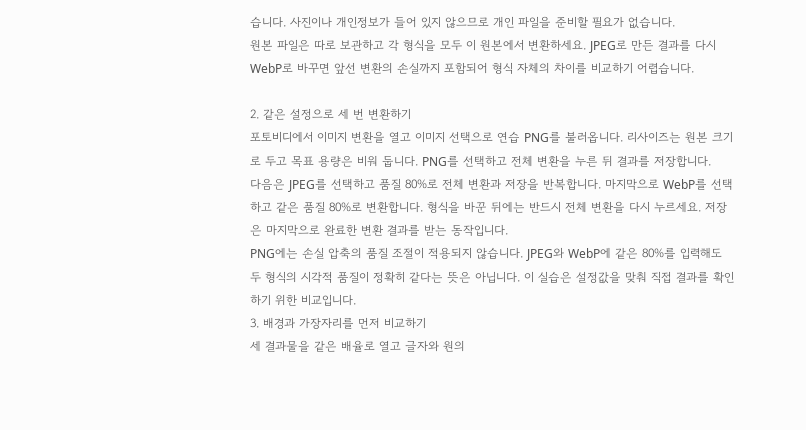습니다. 사진이나 개인정보가 들어 있지 않으므로 개인 파일을 준비할 필요가 없습니다.
원본 파일은 따로 보관하고 각 형식을 모두 이 원본에서 변환하세요. JPEG로 만든 결과를 다시 WebP로 바꾸면 앞선 변환의 손실까지 포함되어 형식 자체의 차이를 비교하기 어렵습니다.

2. 같은 설정으로 세 번 변환하기
포토비디에서 이미지 변환을 열고 이미지 선택으로 연습 PNG를 불러옵니다. 리사이즈는 원본 크기로 두고 목표 용량은 비워 둡니다. PNG를 선택하고 전체 변환을 누른 뒤 결과를 저장합니다.
다음은 JPEG를 선택하고 품질 80%로 전체 변환과 저장을 반복합니다. 마지막으로 WebP를 선택하고 같은 품질 80%로 변환합니다. 형식을 바꾼 뒤에는 반드시 전체 변환을 다시 누르세요. 저장은 마지막으로 완료한 변환 결과를 받는 동작입니다.
PNG에는 손실 압축의 품질 조절이 적용되지 않습니다. JPEG와 WebP에 같은 80%를 입력해도 두 형식의 시각적 품질이 정확히 같다는 뜻은 아닙니다. 이 실습은 설정값을 맞춰 직접 결과를 확인하기 위한 비교입니다.
3. 배경과 가장자리를 먼저 비교하기
세 결과물을 같은 배율로 열고 글자와 원의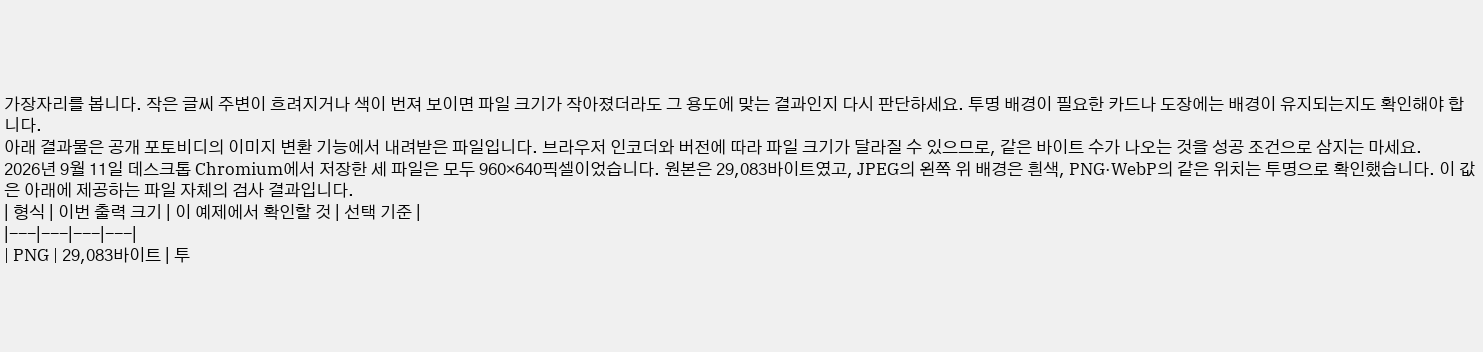가장자리를 봅니다. 작은 글씨 주변이 흐려지거나 색이 번져 보이면 파일 크기가 작아졌더라도 그 용도에 맞는 결과인지 다시 판단하세요. 투명 배경이 필요한 카드나 도장에는 배경이 유지되는지도 확인해야 합니다.
아래 결과물은 공개 포토비디의 이미지 변환 기능에서 내려받은 파일입니다. 브라우저 인코더와 버전에 따라 파일 크기가 달라질 수 있으므로, 같은 바이트 수가 나오는 것을 성공 조건으로 삼지는 마세요.
2026년 9월 11일 데스크톱 Chromium에서 저장한 세 파일은 모두 960×640픽셀이었습니다. 원본은 29,083바이트였고, JPEG의 왼쪽 위 배경은 흰색, PNG·WebP의 같은 위치는 투명으로 확인했습니다. 이 값은 아래에 제공하는 파일 자체의 검사 결과입니다.
| 형식 | 이번 출력 크기 | 이 예제에서 확인할 것 | 선택 기준 |
|---|---|---|---|
| PNG | 29,083바이트 | 투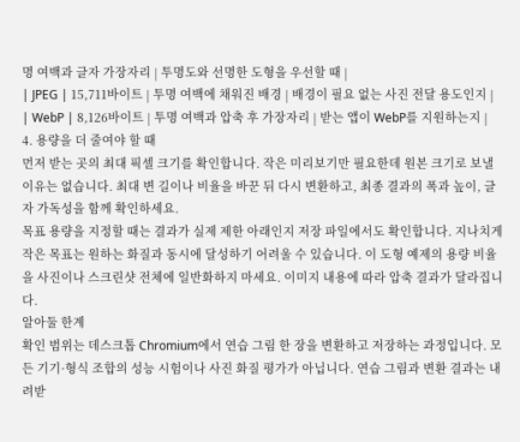명 여백과 글자 가장자리 | 투명도와 선명한 도형을 우선할 때 |
| JPEG | 15,711바이트 | 투명 여백에 채워진 배경 | 배경이 필요 없는 사진 전달 용도인지 |
| WebP | 8,126바이트 | 투명 여백과 압축 후 가장자리 | 받는 앱이 WebP를 지원하는지 |
4. 용량을 더 줄여야 할 때
먼저 받는 곳의 최대 픽셀 크기를 확인합니다. 작은 미리보기만 필요한데 원본 크기로 보낼 이유는 없습니다. 최대 변 길이나 비율을 바꾼 뒤 다시 변환하고, 최종 결과의 폭과 높이, 글자 가독성을 함께 확인하세요.
목표 용량을 지정할 때는 결과가 실제 제한 아래인지 저장 파일에서도 확인합니다. 지나치게 작은 목표는 원하는 화질과 동시에 달성하기 어려울 수 있습니다. 이 도형 예제의 용량 비율을 사진이나 스크린샷 전체에 일반화하지 마세요. 이미지 내용에 따라 압축 결과가 달라집니다.
알아둘 한계
확인 범위는 데스크톱 Chromium에서 연습 그림 한 장을 변환하고 저장하는 과정입니다. 모든 기기·형식 조합의 성능 시험이나 사진 화질 평가가 아닙니다. 연습 그림과 변환 결과는 내려받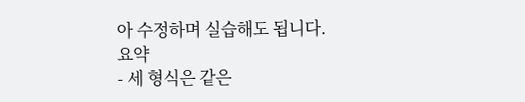아 수정하며 실습해도 됩니다.
요약
- 세 형식은 같은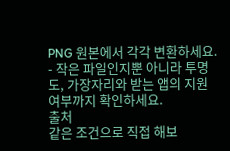PNG 원본에서 각각 변환하세요.
- 작은 파일인지뿐 아니라 투명도, 가장자리와 받는 앱의 지원 여부까지 확인하세요.
출처
같은 조건으로 직접 해보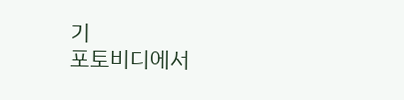기
포토비디에서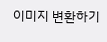이미지 변환하기